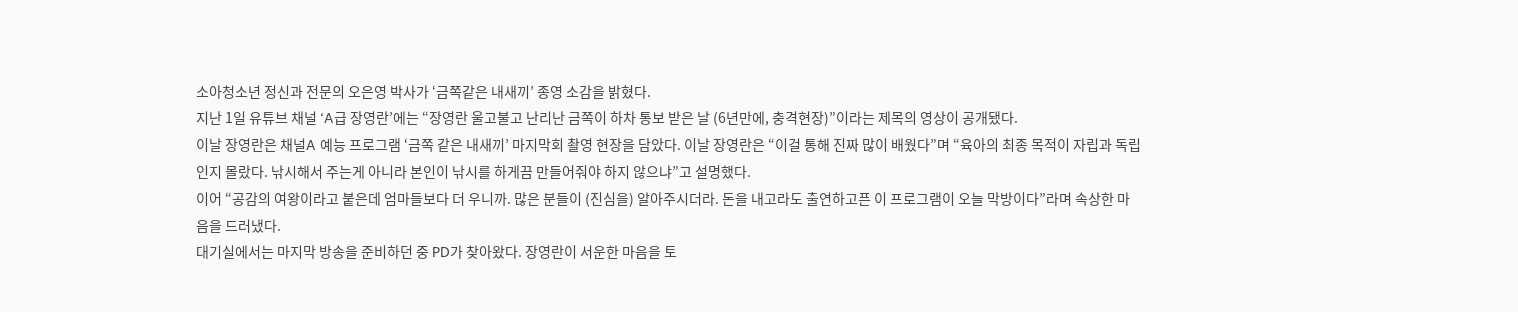소아청소년 정신과 전문의 오은영 박사가 ‘금쪽같은 내새끼’ 종영 소감을 밝혔다.
지난 1일 유튜브 채널 ‘A급 장영란’에는 “장영란 울고불고 난리난 금쪽이 하차 통보 받은 날 (6년만에, 충격현장)”이라는 제목의 영상이 공개됐다.
이날 장영란은 채널A 예능 프로그램 ‘금쪽 같은 내새끼’ 마지막회 촬영 현장을 담았다. 이날 장영란은 “이걸 통해 진짜 많이 배웠다”며 “육아의 최종 목적이 자립과 독립인지 몰랐다. 낚시해서 주는게 아니라 본인이 낚시를 하게끔 만들어줘야 하지 않으냐”고 설명했다.
이어 “공감의 여왕이라고 붙은데 엄마들보다 더 우니까. 많은 분들이 (진심을) 알아주시더라. 돈을 내고라도 출연하고픈 이 프로그램이 오늘 막방이다”라며 속상한 마음을 드러냈다.
대기실에서는 마지막 방송을 준비하던 중 PD가 찾아왔다. 장영란이 서운한 마음을 토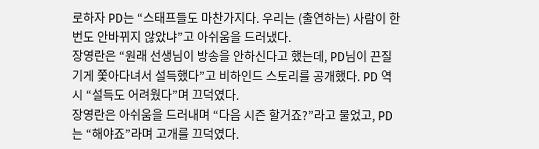로하자 PD는 “스태프들도 마찬가지다. 우리는 (출연하는) 사람이 한 번도 안바뀌지 않았냐”고 아쉬움을 드러냈다.
장영란은 “원래 선생님이 방송을 안하신다고 했는데, PD님이 끈질기게 쫓아다녀서 설득했다”고 비하인드 스토리를 공개했다. PD 역시 “설득도 어려웠다”며 끄덕였다.
장영란은 아쉬움을 드러내며 “다음 시즌 할거죠?”라고 물었고, PD는 “해야죠”라며 고개를 끄덕였다.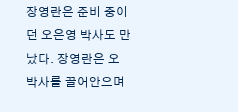장영란은 준비 중이던 오은영 박사도 만났다. 장영란은 오 박사를 끌어안으며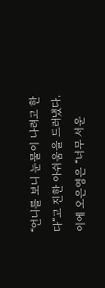“언니를 보니 눈물이 나려고 한다”고 진한 아쉬움을 드러냈다. 이에 오은영은 “너무 서운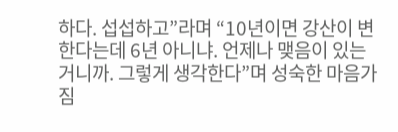하다. 섭섭하고”라며 “10년이면 강산이 변한다는데 6년 아니냐. 언제나 맺음이 있는 거니까. 그렇게 생각한다”며 성숙한 마음가짐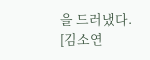을 드러냈다.
[김소연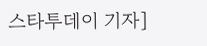스타투데이 기자]